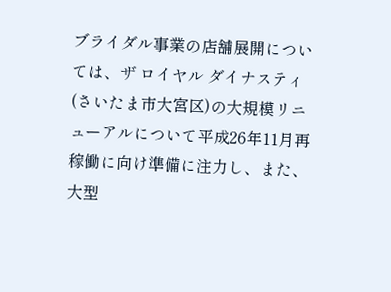ブライダル事業の店舗展開については、ザ ロイヤル ダイナスティ(さいたま市大宮区)の大規模リニューアルについて平成26年11月再稼働に向け準備に注力し、また、大型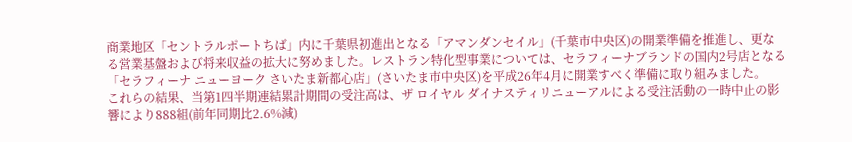商業地区「セントラルポートちば」内に千葉県初進出となる「アマンダンセイル」(千葉市中央区)の開業準備を推進し、更なる営業基盤および将来収益の拡大に努めました。レストラン特化型事業については、セラフィーナブランドの国内2号店となる「セラフィーナ ニューヨーク さいたま新都心店」(さいたま市中央区)を平成26年4月に開業すべく準備に取り組みました。
これらの結果、当第1四半期連結累計期間の受注高は、ザ ロイヤル ダイナスティリニューアルによる受注活動の一時中止の影響により888組(前年同期比2.6%減)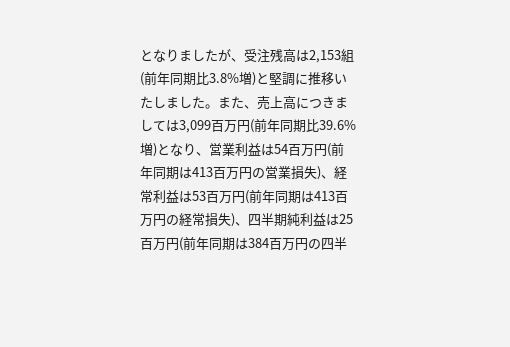となりましたが、受注残高は2,153組(前年同期比3.8%増)と堅調に推移いたしました。また、売上高につきましては3,099百万円(前年同期比39.6%増)となり、営業利益は54百万円(前年同期は413百万円の営業損失)、経常利益は53百万円(前年同期は413百万円の経常損失)、四半期純利益は25百万円(前年同期は384百万円の四半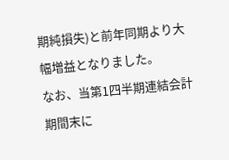期純損失)と前年同期より大幅増益となりました。
なお、当第1四半期連結会計期間末に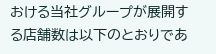おける当社グループが展開する店舗数は以下のとおりであ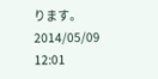ります。
2014/05/09 12:01